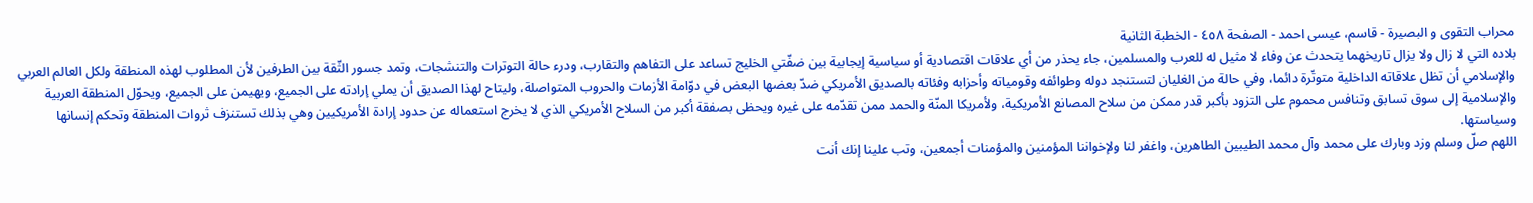محراب التقوى و البصيرة - قاسم، عيسى احمد - الصفحة ٤٥٨ - الخطبة الثانية
بلاده التي لا زال ولا يزال تاريخهما يتحدث عن وفاء لا مثيل له للعرب والمسلمين، جاء يحذر من أي علاقات اقتصادية أو سياسية إيجابية بين ضفّتي الخليج تساعد على التفاهم والتقارب، ودرء حالة التوترات والتنشجات، وتمد جسور الثّقة بين الطرفين لأن المطلوب لهذه المنطقة ولكل العالم العربي والإسلامي أن تظل علاقاته الداخلية متوتّرة دائما، وفي حالة من الغليان لتستنجد دوله وطوائفه وقومياته وأحزابه وفئاته بالصديق الأمريكي ضدّ بعضها البعض في دوّامة الأزمات والحروب المتواصلة، وليتاح لهذا الصديق أن يملي إرادته على الجميع، ويهيمن على الجميع، ويحوّل المنطقة العربية والإسلامية إلى سوق تسابق وتنافس محموم على التزود بأكبر قدر ممكن من سلاح المصانع الأمريكية، ولأمريكا المنّة والحمد ممن تقدّمه على غيره ويحظى بصفقة أكبر من السلاح الأمريكي الذي لا يخرج استعماله عن حدود إرادة الأمريكيين وهي بذلك تستنزف ثروات المنطقة وتحكم إنسانها وسياستها.
اللهم صلّ وسلم وزد وبارك على محمد وآل محمد الطيبين الطاهرين، واغفر لنا ولإخواننا المؤمنين والمؤمنات أجمعين، وتب علينا إنك أنت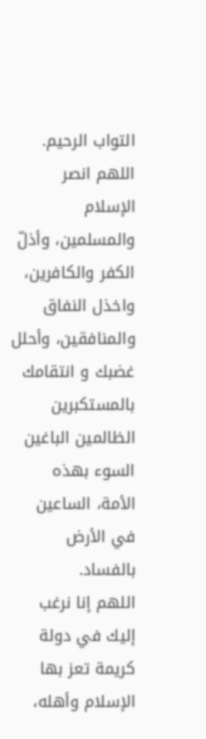التواب الرحيم.
اللهم انصر الإسلام والمسلمين، وأذلّ الكفر والكافرين، واخذل النفاق والمنافقين، وأحلل غضبك و انتقامك بالمستكبرين الظالمين الباغين السوء بهذه الأمة، الساعين في الأرض بالفساد.
اللهم إنا نرغب إليك في دولة كريمة تعز بها الإسلام وأهله،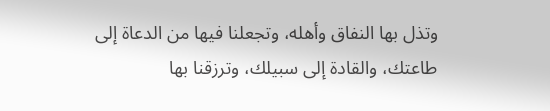وتذل بها النفاق وأهله، وتجعلنا فيها من الدعاة إلى طاعتك، والقادة إلى سبيلك، وترزقنا بها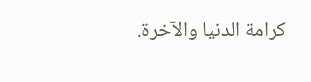كرامة الدنيا والآخرة.